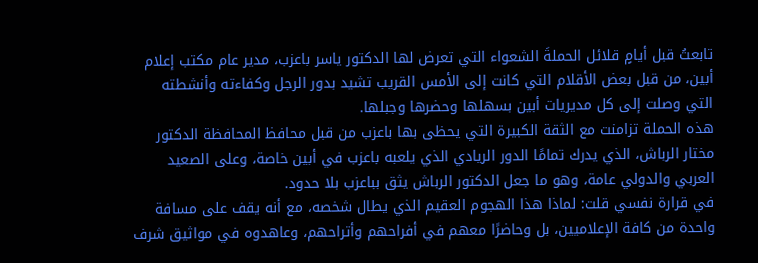تابعتُ قبل أيامٍ قلائل الحملةَ الشعواء التي تعرض لها الدكتور ياسر باعزب، مدير عام مكتب إعلام أبين، من قبل بعض الأقلام التي كانت إلى الأمس القريب تشيد بدور الرجل وكفاءته وأنشطته التي وصلت إلى كل مديريات أبين بسهلها وحضرها وجبلها.
هذه الحملة تزامنت مع الثقة الكبيرة التي يحظى بها باعزب من قبل محافظ المحافظة الدكتور مختار الرباش، الذي يدرك تمامًا الدور الريادي الذي يلعبه باعزب في أبين خاصة، وعلى الصعيد العربي والدولي عامة، وهو ما جعل الدكتور الرباش يثق بباعزب بلا حدود.
في قرارة نفسي قلت: لماذا هذا الهجوم العقيم الذي يطال شخصه، مع أنه يقف على مسافة واحدة من كافة الإعلاميين، بل وحاضرًا معهم في أفراحهم وأتراحهم، وعاهدوه في مواثيق شرف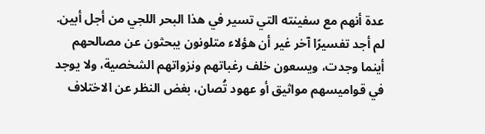عدة أنهم مع سفينته التي تسير في هذا البحر اللجي من أجل أبين.
لم أجد تفسيرًا آخر غير أن هؤلاء متلونون يبحثون عن مصالحهم أينما وجدت، ويسعون خلف رغباتهم ونزواتهم الشخصية، ولا يوجد في قواميسهم مواثيق أو عهود تُصان، بغض النظر عن الاختلاف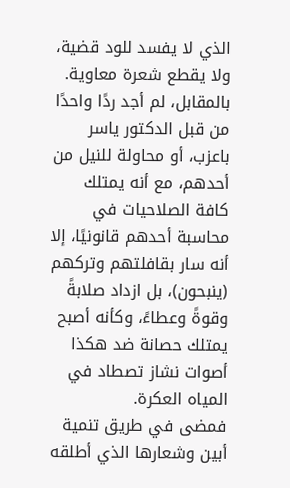الذي لا يفسد للود قضية، ولا يقطع شعرة معاوية.
بالمقابل، لم أجد ردًا واحدًا من قبل الدكتور ياسر باعزب، أو محاولة للنيل من أحدهم، مع أنه يمتلك كافة الصلاحيات في محاسبة أحدهم قانونيًا، إلا أنه سار بقافلتهم وتركهم (ينبحون)، بل ازداد صلابةً وقوةً وعطاءً، وكأنه أصبح يمتلك حصانة ضد هكذا أصوات نشاز تصطاد في المياه العكرة.
فمضى في طريق تنمية أبين وشعارها الذي أطلقه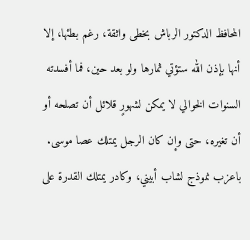المحافظ الدكتور الرباش بخطى واثقة، رغم بطئها، إلا أنها بإذن الله ستؤتي ثمارها ولو بعد حين، فما أفسدته السنوات الخوالي لا يمكن لشهورٍ قلائل أن تصلحه أو أن تغيره، حتى وإن كان الرجل يمتلك عصا موسى.
باعزب نموذج لشاب أبيني، وكادر يمتلك القدرة على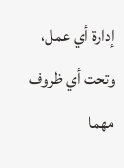إدارة أي عمل، وتحت أي ظروف مهما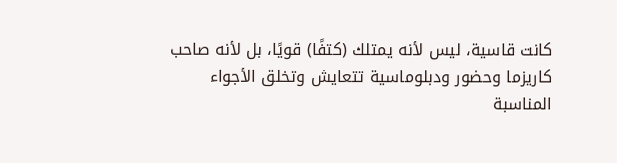كانت قاسية، ليس لأنه يمتلك (كتفًا) قويًا، بل لأنه صاحب كاريزما وحضور ودبلوماسية تتعايش وتخلق الأجواء المناسبة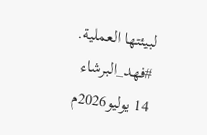لبيئتها العملية.
#فهد_البرشاء
14 يوليو2026م